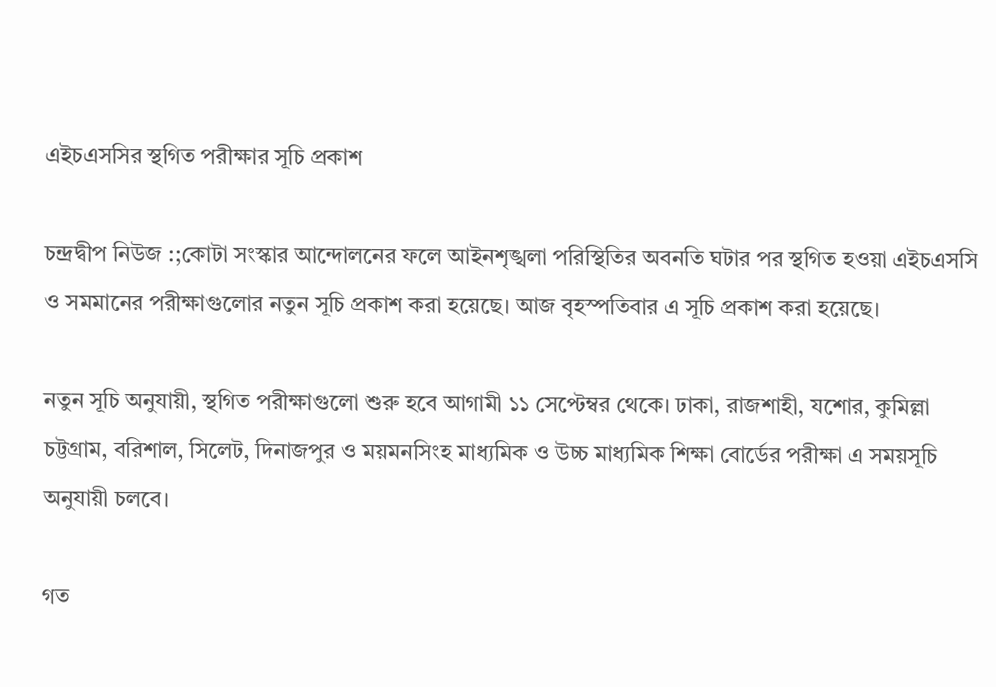এইচএসসির স্থগিত পরীক্ষার সূচি প্রকাশ

চন্দ্রদ্বীপ নিউজ :;কোটা সংস্কার আন্দোলনের ফলে আইনশৃঙ্খলা পরিস্থিতির অবনতি ঘটার পর স্থগিত হওয়া এইচএসসি ও সমমানের পরীক্ষাগুলোর নতুন সূচি প্রকাশ করা হয়েছে। আজ বৃহস্পতিবার এ সূচি প্রকাশ করা হয়েছে।

নতুন সূচি অনুযায়ী, স্থগিত পরীক্ষাগুলো শুরু হবে আগামী ১১ সেপ্টেম্বর থেকে। ঢাকা, রাজশাহী, যশোর, কুমিল্লা চট্টগ্রাম, বরিশাল, সিলেট, দিনাজপুর ও ময়মনসিংহ মাধ্যমিক ও উচ্চ মাধ্যমিক শিক্ষা বোর্ডের পরীক্ষা এ সময়সূচি অনুযায়ী চলবে।

গত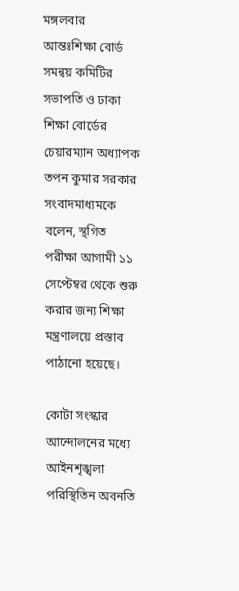মঙ্গলবার আন্তঃশিক্ষা বোর্ড সমন্বয় কমিটির সভাপতি ও ঢাকা শিক্ষা বোর্ডের চেয়ারম্যান অধ্যাপক তপন কুমার সরকার সংবাদমাধ্যমকে বলেন, স্থগিত পরীক্ষা আগামী ১১ সেপ্টেম্বর থেকে শুরু করার জন্য শিক্ষা মন্ত্রণালয়ে প্রস্তাব পাঠানো হয়েছে।

কোটা সংস্কার আন্দোলনের মধ্যে আইনশৃঙ্খলা পরিস্থিতিন অবনতি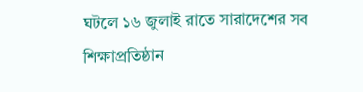ঘটলে ১৬ জুলাই রাতে সারাদেশের সব শিক্ষাপ্রতিষ্ঠান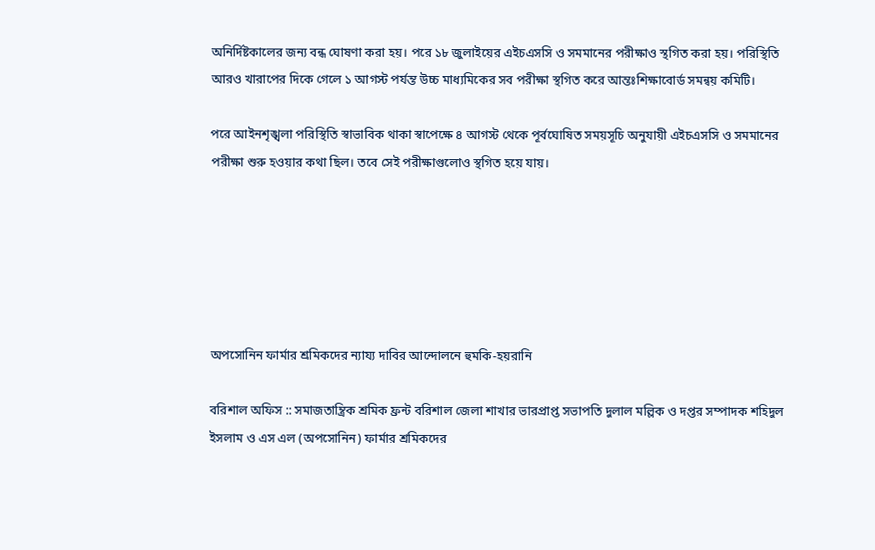অনির্দিষ্টকালের জন্য বন্ধ ঘোষণা করা হয়। পরে ১৮ জুলাইয়ের এইচএসসি ও সমমানের পরীক্ষাও স্থগিত করা হয়। পরিস্থিতি আরও খারাপের দিকে গেলে ১ আগস্ট পর্যন্ত উচ্চ মাধ্যমিকের সব পরীক্ষা স্থগিত করে আন্তঃশিক্ষাবোর্ড সমন্বয় কমিটি।

পরে আইনশৃঙ্খলা পরিস্থিতি স্বাভাবিক থাকা স্বাপেক্ষে ৪ আগস্ট থেকে পূর্বঘোষিত সময়সূচি অনুযায়ী এইচএসসি ও সমমানের পরীক্ষা শুরু হওয়ার কথা ছিল। তবে সেই পরীক্ষাগুলোও স্থগিত হয়ে যায়।






অপসোনিন ফার্মার শ্রমিকদের ন্যায্য দাবির আন্দোলনে হুমকি-হয়রানি

বরিশাল অফিস :: সমাজতান্ত্রিক শ্রমিক ফ্রন্ট বরিশাল জেলা শাখার ভারপ্রাপ্ত সভাপতি দুলাল মল্লিক ও দপ্তর সম্পাদক শহিদুল ইসলাম ও এস এল (অপসোনিন) ফার্মার শ্রমিকদের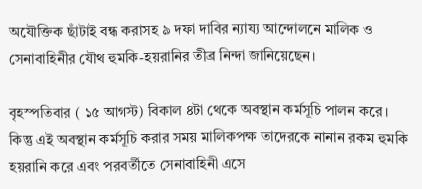অযৌক্তিক ছাঁটাই বন্ধ করাসহ ৯ দফা দাবির ন্যায্য আন্দোলনে মালিক ও সেনাবাহিনীর যৌথ হুমকি-হয়রানির তীব্র নিন্দা জানিয়েছেন।

বৃহস্পতিবার ( ১৫ আগস্ট) বিকাল ৪টা থেকে অবস্থান কর্মসূচি পালন করে। কিন্তু এই অবস্থান কর্মসূচি করার সময় মালিকপক্ষ তাদেরকে নানান রকম হুমকি হয়রানি করে এবং পরবর্তীতে সেনাবাহিনী এসে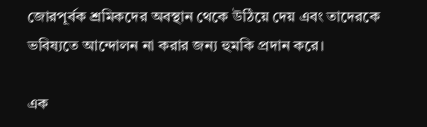জোরপূর্বক শ্রমিকদের অবস্থান থেকে উঠিয়ে দেয় এবং তাদেরকে ভবিষ্যতে আন্দোলন না করার জন্য হুমকি প্রদান করে।

এক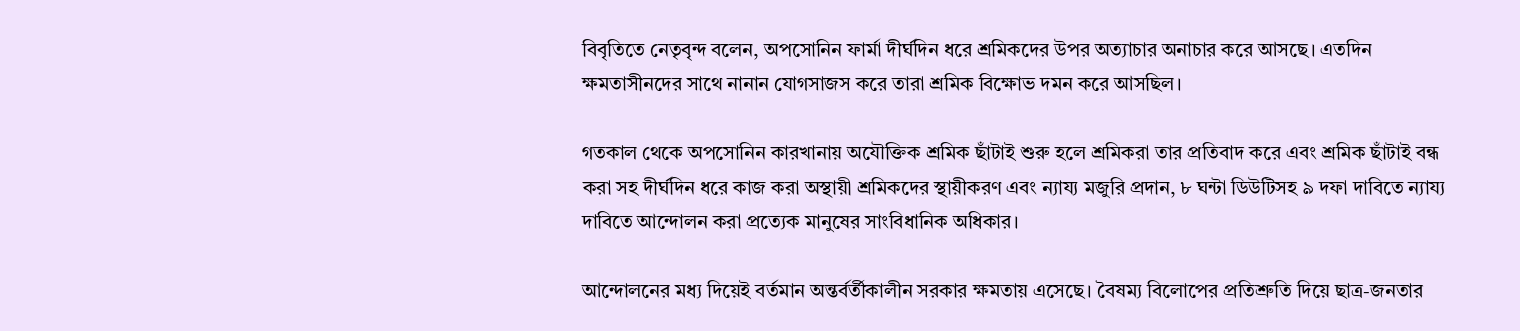বিবৃতিতে নেতৃবৃন্দ বলেন, অপসোনিন ফার্মা দীর্ঘদিন ধরে শ্রমিকদের উপর অত্যাচার অনাচার করে আসছে। এতদিন ক্ষমতাসীনদের সাথে নানান যোগসাজস করে তারা শ্রমিক বিক্ষোভ দমন করে আসছিল।

গতকাল থেকে অপসোনিন কারখানায় অযৌক্তিক শ্রমিক ছাঁটাই শুরু হলে শ্রমিকরা তার প্রতিবাদ করে এবং শ্রমিক ছাঁটাই বন্ধ করা সহ দীর্ঘদিন ধরে কাজ করা অস্থায়ী শ্রমিকদের স্থায়ীকরণ এবং ন্যায্য মজুরি প্রদান, ৮ ঘন্টা ডিউটিসহ ৯ দফা দাবিতে ন্যায্য দাবিতে আন্দোলন করা প্রত্যেক মানুষের সাংবিধানিক অধিকার।

আন্দোলনের মধ্য দিয়েই বর্তমান অন্তর্বর্তীকালীন সরকার ক্ষমতায় এসেছে। বৈষম্য বিলোপের প্রতিশ্রুতি দিয়ে ছাত্র-জনতার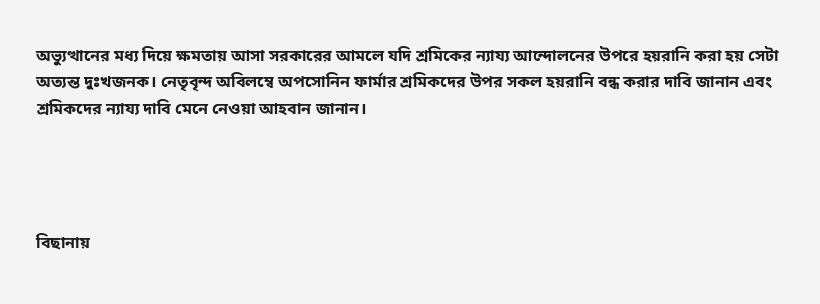অভ্যুত্থানের মধ্য দিয়ে ক্ষমতায় আসা সরকারের আমলে যদি শ্রমিকের ন্যায্য আন্দোলনের উপরে হয়রানি করা হয় সেটা অত্যন্ত দুঃখজনক। নেতৃবৃন্দ অবিলম্বে অপসোনিন ফার্মার শ্রমিকদের উপর সকল হয়রানি বন্ধ করার দাবি জানান এবং শ্রমিকদের ন্যায্য দাবি মেনে নেওয়া আহবান জানান।




বিছানায়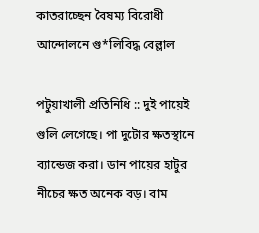কাতরাচ্ছেন বৈষম্য বিরোধী আন্দোলনে গু*লিবিদ্ধ বেল্লাল

পটুয়াখালী প্রতিনিধি :: দুই পায়েই গুলি লেগেছে। পা দুটোর ক্ষতস্থানে ব্যান্ডেজ করা। ডান পায়ের হাটুর নীচের ক্ষত অনেক বড়। বাম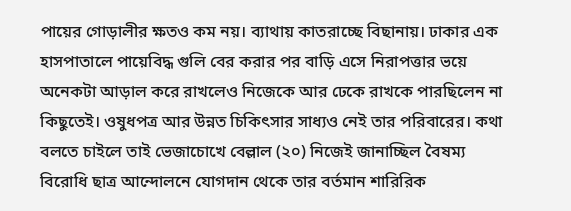পায়ের গোড়ালীর ক্ষতও কম নয়। ব্যাথায় কাতরাচ্ছে বিছানায়। ঢাকার এক হাসপাতালে পায়েবিদ্ধ গুলি বের করার পর বাড়ি এসে নিরাপত্তার ভয়ে অনেকটা আড়াল করে রাখলেও নিজেকে আর ঢেকে রাখকে পারছিলেন না কিছুতেই। ওষুধপত্র আর উন্নত চিকিৎসার সাধ্যও নেই তার পরিবারের। কথা বলতে চাইলে তাই ভেজাচোখে বেল্লাল (২০) নিজেই জানাচ্ছিল বৈষম্য বিরোধি ছাত্র আন্দোলনে যোগদান থেকে তার বর্তমান শারিরিক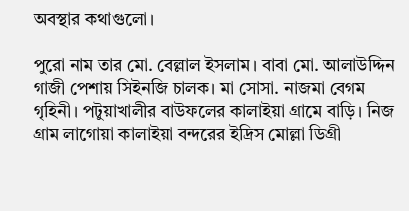অবস্থার কথাগুলো।

পুরো নাম তার মো. বেল্লাল ইসলাম। বাবা মো. আলাউদ্দিন গাজী পেশায় সিইনজি চালক। মা সোসা. নাজমা বেগম গৃহিনী। পটুয়াখালীর বাউফলের কালাইয়া গ্রামে বাড়ি। নিজ গ্রাম লাগোয়া কালাইয়া বন্দরের ইদ্রিস মোল্লা ডিগ্রী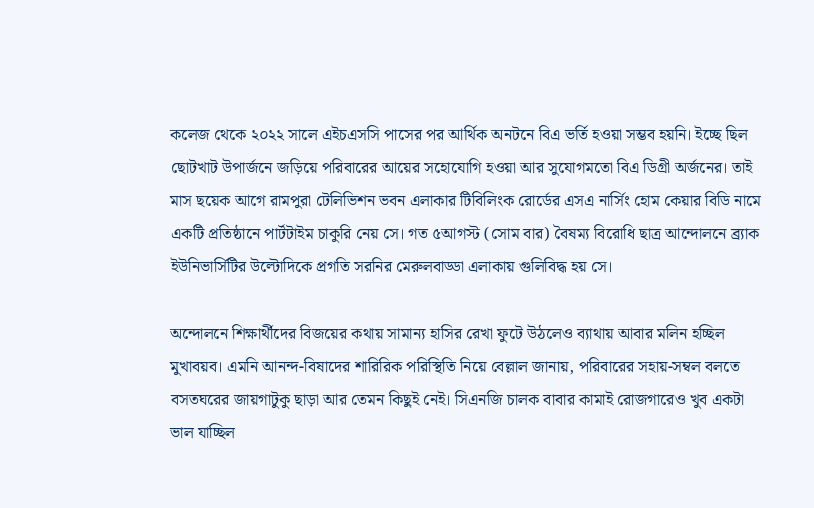কলেজ থেকে ২০২২ সালে এইচএসসি পাসের পর আর্থিক অনটনে বিএ ভর্তি হওয়া সম্ভব হয়নি। ইচ্ছে ছিল ছোটখাট উপার্জনে জড়িয়ে পরিবারের আয়ের সহোযোগি হওয়া আর সুযোগমতো বিএ ডিগ্রী অর্জনের। তাই মাস ছয়েক আগে রামপুরা টেলিভিশন ভবন এলাকার টিবিলিংক রোর্ডের এসএ নার্সিং হোম কেয়ার বিডি নামে একটি প্রতিষ্ঠানে পার্টটাইম চাকুরি নেয় সে। গত ৫আগস্ট (সোম বার) বৈষম্য বিরোধি ছাত্র আন্দোলনে ব্র্যাক ইউনিভার্সিটির উল্টোদিকে প্রগতি সরনির মেরুলবাড্ডা এলাকায় গুলিবিদ্ধ হয় সে।

অন্দোলনে শিক্ষার্থীদের বিজয়ের কথায় সামান্য হাসির রেখা ফুটে উঠলেও ব্যাথায় আবার মলিন হচ্ছিল মুখাবয়ব। এমনি আনন্দ-বিষাদের শারিরিক পরিস্থিতি নিয়ে বেল্লাল জানায়, পরিবারের সহায়-সম্বল বলতে বসতঘরের জায়গাটুকু ছাড়া আর তেমন কিছুই নেই। সিএনজি চালক বাবার কামাই রোজগারেও খুব একটা ভাল যাচ্ছিল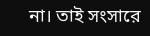না। তাই সংসারে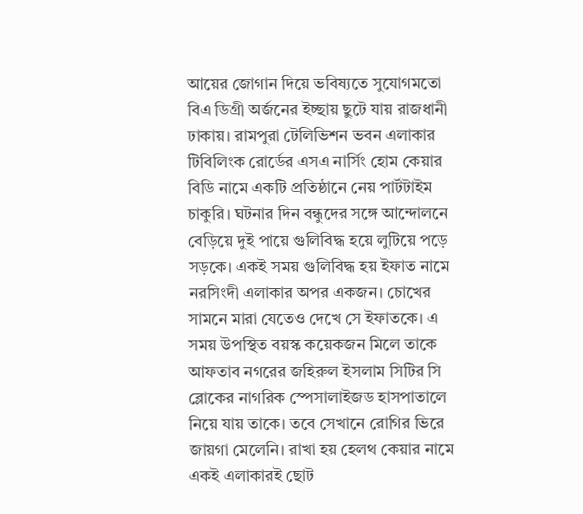আয়ের জোগান দিয়ে ভবিষ্যতে সুযোগমতো বিএ ডিগ্রী অর্জনের ইচ্ছায় ছুটে যায় রাজধানী ঢাকায়। রামপুরা টেলিভিশন ভবন এলাকার টিবিলিংক রোর্ডের এসএ নার্সিং হোম কেয়ার বিডি নামে একটি প্রতিষ্ঠানে নেয় পার্টটাইম চাকুরি। ঘটনার দিন বন্ধুদের সঙ্গে আন্দোলনে বেড়িয়ে দুই পায়ে গুলিবিদ্ধ হয়ে লুটিয়ে পড়ে সড়কে। একই সময় গুলিবিদ্ধ হয় ইফাত নামে নরসিংদী এলাকার অপর একজন। চোখের সামনে মারা যেতেও দেখে সে ইফাতকে। এ সময় উপস্থিত বয়স্ক কয়েকজন মিলে তাকে আফতাব নগরের জহিরুল ইসলাম সিটির সি ব্লোকের নাগরিক স্পেসালাইজড হাসপাতালে নিয়ে যায় তাকে। তবে সেখানে রোগির ভিরে জায়গা মেলেনি। রাখা হয় হেলথ কেয়ার নামে একই এলাকারই ছোট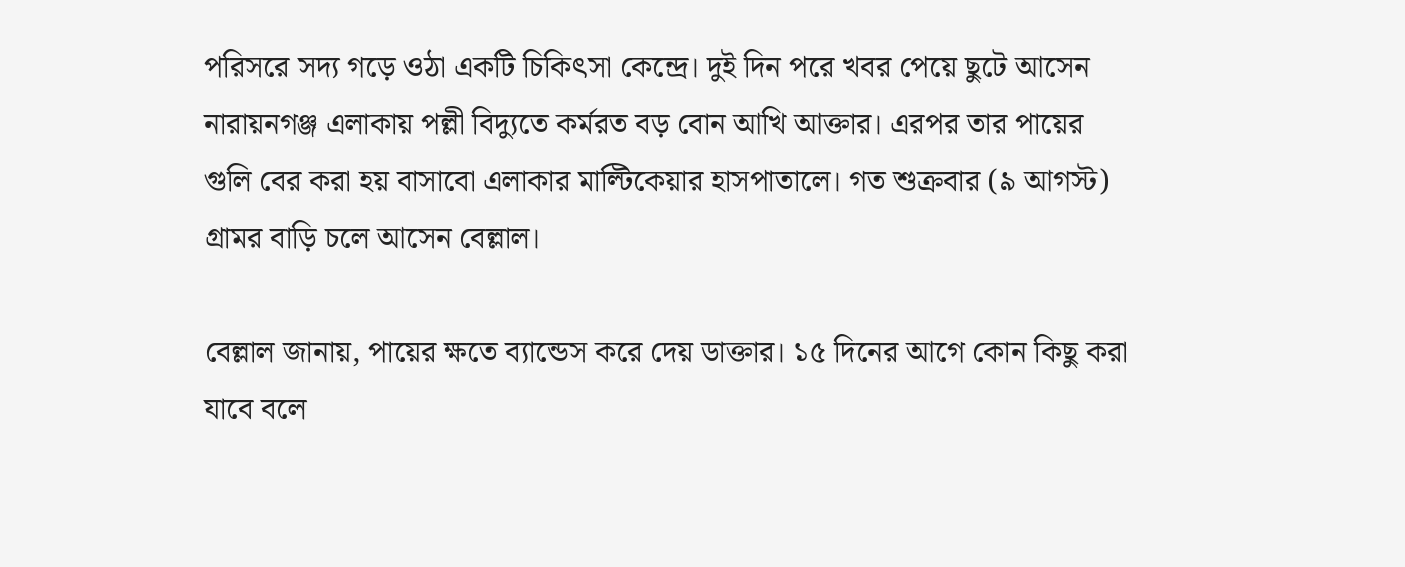পরিসরে সদ্য গড়ে ওঠা একটি চিকিৎসা কেন্দ্রে। দুই দিন পরে খবর পেয়ে ছুটে আসেন নারায়নগঞ্জ এলাকায় পল্লী বিদ্যুতে কর্মরত বড় বোন আখি আক্তার। এরপর তার পায়ের গুলি বের করা হয় বাসাবো এলাকার মাল্টিকেয়ার হাসপাতালে। গত শুক্রবার (৯ আগস্ট) গ্রামর বাড়ি চলে আসেন বেল্লাল।

বেল্লাল জানায়, পায়ের ক্ষতে ব্যান্ডেস করে দেয় ডাক্তার। ১৫ দিনের আগে কোন কিছু করা যাবে বলে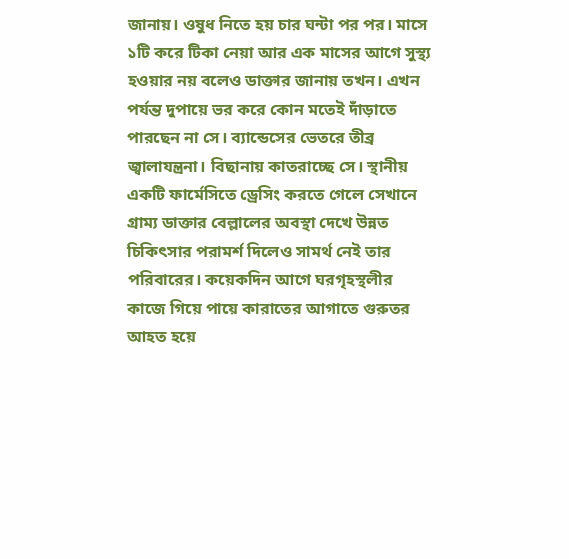জানায়। ওষুধ নিতে হয় চার ঘন্টা পর পর। মাসে ১টি করে টিকা নেয়া আর এক মাসের আগে সুস্থ্য হওয়ার নয় বলেও ডাক্তার জানায় তখন। এখন পর্যন্ত দুপায়ে ভর করে কোন মতেই দাঁড়াতে পারছেন না সে। ব্যান্ডেসের ভেতরে তীব্র জ্বালাযন্ত্রনা। বিছানায় কাতরাচ্ছে সে। স্থানীয় একটি ফার্মেসিতে ড্রেসিং করতে গেলে সেখানে গ্রাম্য ডাক্তার বেল্লালের অবস্থা দেখে উন্নত চিকিৎসার পরামর্শ দিলেও সামর্থ নেই তার পরিবারের। কয়েকদিন আগে ঘরগৃহস্থলীর কাজে গিয়ে পায়ে কারাতের আগাতে গুরুতর আহত হয়ে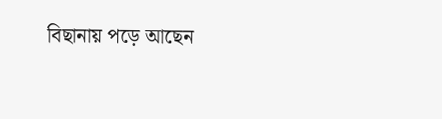বিছানায় পড়ে আছেন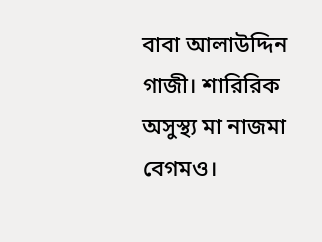বাবা আলাউদ্দিন গাজী। শারিরিক অসুস্থ্য মা নাজমা বেগমও।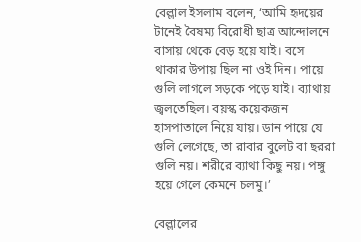বেল্লাল ইসলাম বলেন, ‘আমি হৃদয়ের টানেই বৈষম্য বিরোধী ছাত্র আন্দোলনে বাসায় থেকে বেড় হয়ে যাই। বসে থাকার উপায় ছিল না ওই দিন। পায়ে গুলি লাগলে সড়কে পড়ে যাই। ব্যাথায় জ্বলতেছিল। বয়স্ক কয়েকজন হাসপাতালে নিয়ে যায়। ডান পায়ে যে গুলি লেগেছে, তা রাবার বুলেট বা ছররা গুলি নয়। শরীরে ব্যাথা কিছু নয়। পঙ্গু হয়ে গেলে কেমনে চলমু।’

বেল্লালের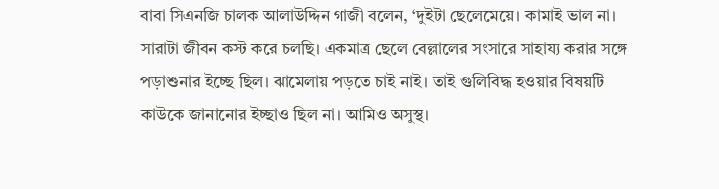বাবা সিএনজি চালক আলাউদ্দিন গাজী বলেন, ‘দুইটা ছেলেমেয়ে। কামাই ভাল না। সারাটা জীবন কস্ট করে চলছি। একমাত্র ছেলে বেল্লালের সংসারে সাহায্য করার সঙ্গে পড়াশুনার ইচ্ছে ছিল। ঝামেলায় পড়তে চাই নাই। তাই গুলিবিদ্ধ হওয়ার বিষয়টি কাউকে জানানোর ইচ্ছাও ছিল না। আমিও অসুস্থ।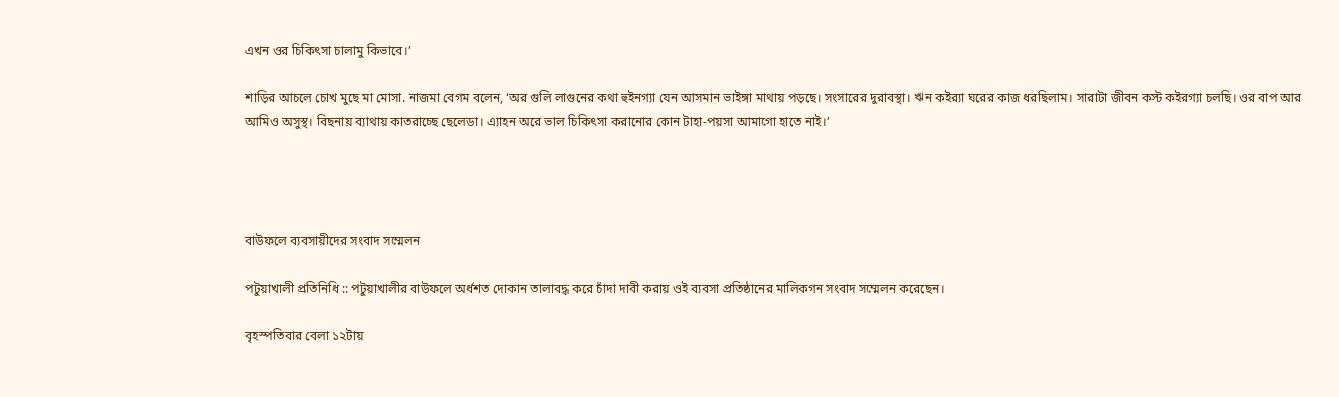এখন ওর চিকিৎসা চালামু কিভাবে।’

শাড়ির আচলে চোখ মুছে মা মোসা. নাজমা বেগম বলেন, ‘অর গুলি লাগুনের কথা হুইনগ্যা যেন আসমান ভাইঙ্গা মাথায় পড়ছে। সংসারের দুরাবস্থা। ঋন কইর‌্যা ঘরের কাজ ধরছিলাম। সারাটা জীবন কস্ট কইরগ্যা চলছি। ওর বাপ আর আমিও অসুস্থ। বিছনায় ব্যাথায় কাতরাচ্ছে ছেলেডা। এ্যাহন অরে ভাল চিকিৎসা করানোর কোন টাহা-পয়সা আমাগো হাতে নাই।’




বাউফলে ব্যবসায়ীদের সংবাদ সম্মেলন

পটুয়াখালী প্রতিনিধি :: পটুয়াখালীর বাউফলে অর্ধশত দোকান তালাবদ্ধ করে চাঁদা দাবী করায় ওই ব্যবসা প্রতিষ্ঠানের মালিকগন সংবাদ সম্মেলন করেছেন।

বৃহস্পতিবার বেলা ১২টায়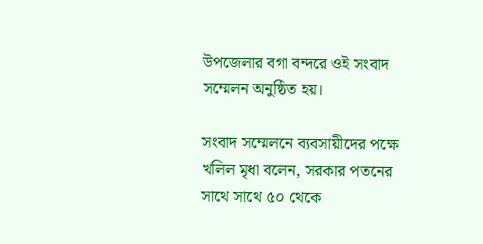উপজেলার বগা বন্দরে ওই সংবাদ সম্মেলন অনুষ্ঠিত হয়।

সংবাদ সম্মেলনে ব্যবসায়ীদের পক্ষে খলিল মৃধা বলেন, সরকার পতনের সাথে সাথে ৫০ থেকে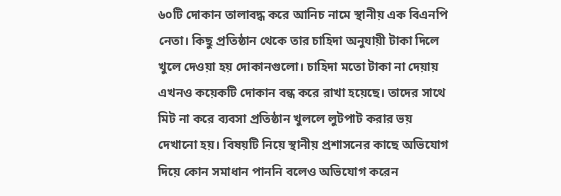৬০টি দোকান তালাবদ্ধ করে আনিচ নামে স্থানীয় এক বিএনপি নেতা। কিছু প্রতিষ্ঠান থেকে তার চাহিদা অনুযায়ী টাকা দিলে খুলে দেওয়া হয় দোকানগুলো। চাহিদা মতো টাকা না দেয়ায় এখনও কয়েকটি দোকান বন্ধ করে রাখা হয়েছে। তাদের সাথে মিট না করে ব্যবসা প্রতিষ্ঠান খুললে লুটপাট করার ভয় দেখানো হয়। বিষয়টি নিয়ে স্থানীয় প্রশাসনের কাছে অভিযোগ দিয়ে কোন সমাধান পাননি বলেও অভিযোগ করেন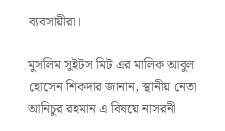ব্যবসায়ীরা।

মুসলিম সুইটস মিট এর মালিক আবুল হোসেন শিকদার জানান, স্থানীয় নেতা আনিচুর রহমান এ বিষয়ে নাসরনী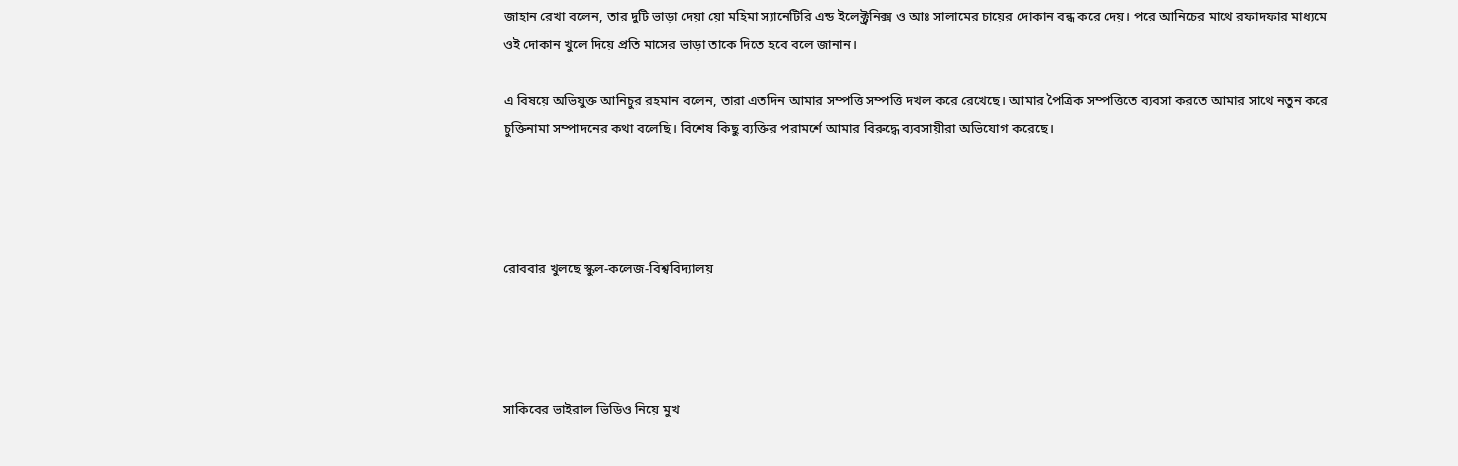জাহান রেখা বলেন, তার দুটি ভাড়া দেয়া য়ো মহিমা স্যানেটিরি এন্ড ইলেক্ট্রনিক্স ও আঃ সালামের চায়ের দোকান বন্ধ করে দেয়। পরে আনিচের মাথে রফাদফার মাধ্যমে ওই দোকান খুলে দিয়ে প্রতি মাসের ভাড়া তাকে দিতে হবে বলে জানান।

এ বিষয়ে অভিযুক্ত আনিচুর রহমান বলেন, তারা এতদিন আমার সম্পত্তি সম্পত্তি দখল করে রেখেছে। আমার পৈত্রিক সম্পত্তিতে ব্যবসা করতে আমার সাথে নতুন করে চুক্তিনামা সম্পাদনের কথা বলেছি। বিশেষ কিছু ব্যক্তির পরামর্শে আমার বিরুদ্ধে ব্যবসায়ীরা অভিযোগ করেছে।




রোববার খুলছে স্কুল-কলেজ-বিশ্ববিদ্যালয়




সাকিবের ভাইরাল ভিডিও নিয়ে মুখ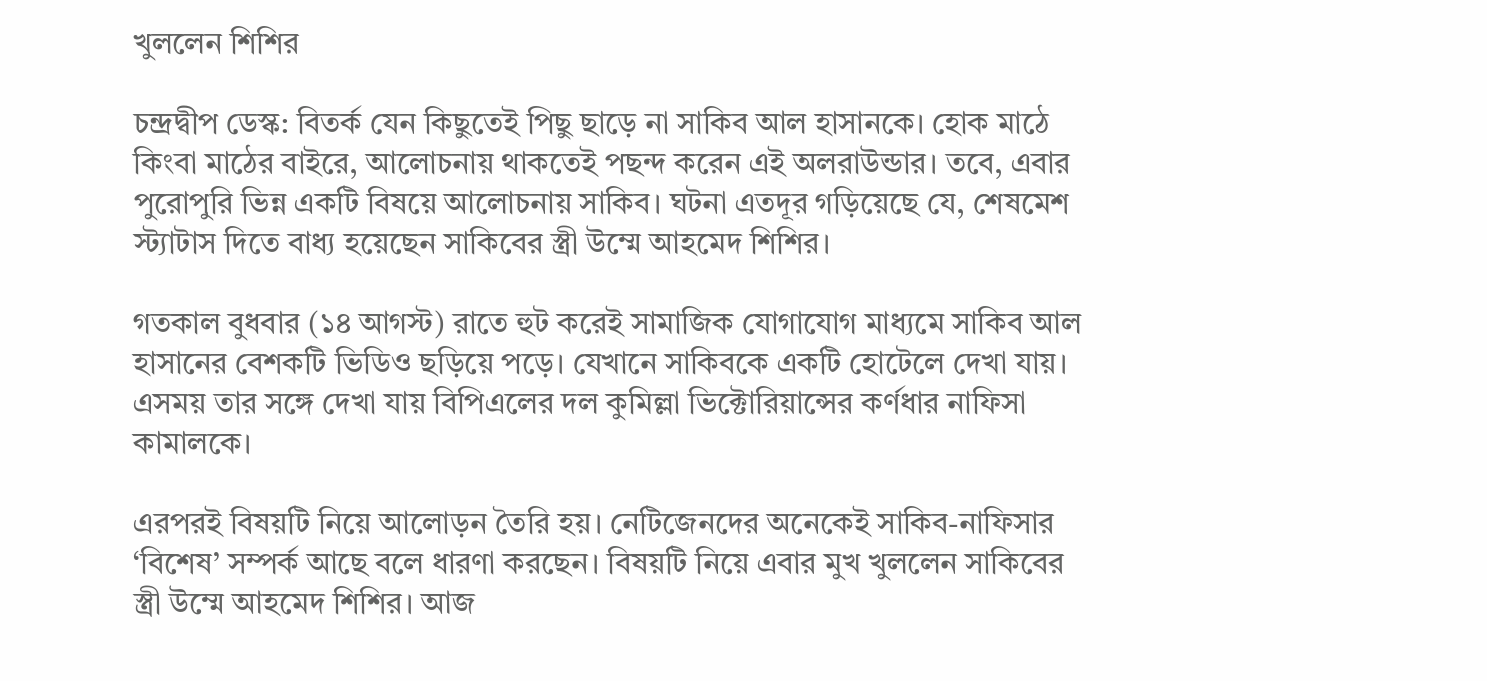খুললেন শিশির

চন্দ্রদ্বীপ ডেস্ক: বিতর্ক যেন কিছুতেই পিছু ছাড়ে না সাকিব আল হাসানকে। হোক মাঠে কিংবা মাঠের বাইরে, আলোচনায় থাকতেই পছন্দ করেন এই অলরাউন্ডার। তবে, এবার পুরোপুরি ভিন্ন একটি বিষয়ে আলোচনায় সাকিব। ঘটনা এতদূর গড়িয়েছে যে, শেষমেশ স্ট্যাটাস দিতে বাধ্য হয়েছেন সাকিবের স্ত্রী উম্মে আহমেদ শিশির।

গতকাল বুধবার (১৪ আগস্ট) রাতে হুট করেই সামাজিক যোগাযোগ মাধ্যমে সাকিব আল হাসানের বেশকটি ভিডিও ছড়িয়ে পড়ে। যেখানে সাকিবকে একটি হোটেলে দেখা যায়। এসময় তার সঙ্গে দেখা যায় বিপিএলের দল কুমিল্লা ভিক্টোরিয়ান্সের কর্ণধার নাফিসা কামালকে।

এরপরই বিষয়টি নিয়ে আলোড়ন তৈরি হয়। নেটিজেনদের অনেকেই সাকিব-নাফিসার ‘বিশেষ’ সম্পর্ক আছে বলে ধারণা করছেন। বিষয়টি নিয়ে এবার মুখ খুললেন সাকিবের স্ত্রী উম্মে আহমেদ শিশির। আজ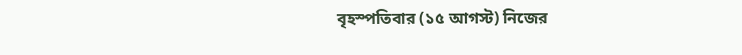বৃহস্পতিবার (১৫ আগস্ট) নিজের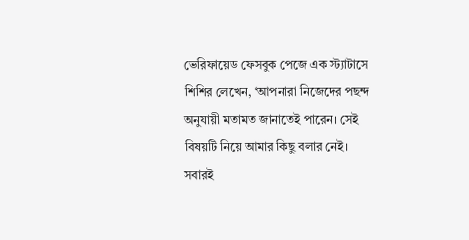ভেরিফায়েড ফেসবুক পেজে এক স্ট্যাটাসে শিশির লেখেন, ‘আপনারা নিজেদের পছন্দ অনুযায়ী মতামত জানাতেই পারেন। সেই বিষয়টি নিয়ে আমার কিছু বলার নেই। সবারই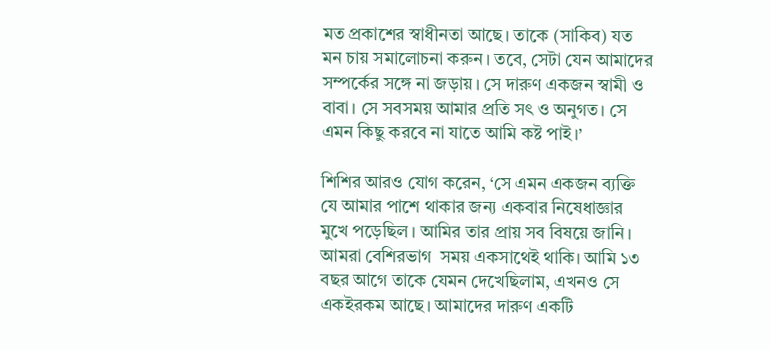মত প্রকাশের স্বাধীনতা আছে। তাকে (সাকিব) যত মন চায় সমালোচনা করুন। তবে, সেটা যেন আমাদের সম্পর্কের সঙ্গে না জড়ায়। সে দারুণ একজন স্বামী ও বাবা। সে সবসময় আমার প্রতি সৎ ও অনুগত। সে এমন কিছু করবে না যাতে আমি কষ্ট পাই।’

শিশির আরও যোগ করেন, ‘সে এমন একজন ব্যক্তি যে আমার পাশে থাকার জন্য একবার নিষেধাজ্ঞার মুখে পড়েছিল। আমির তার প্রায় সব বিষয়ে জানি। আমরা বেশিরভাগ  সময় একসাথেই থাকি। আমি ১৩ বছর আগে তাকে যেমন দেখেছিলাম, এখনও সে একইরকম আছে। আমাদের দারুণ একটি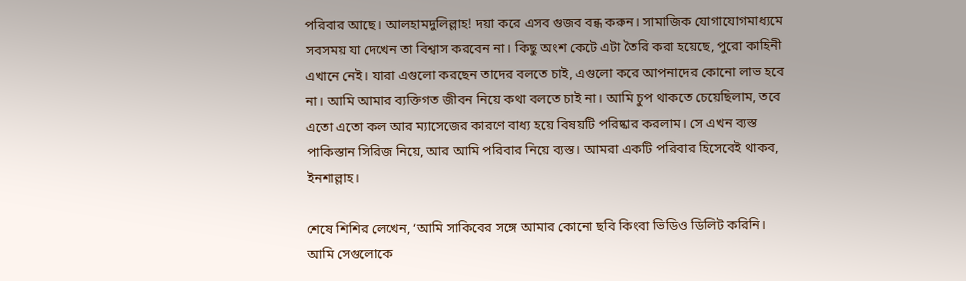পরিবার আছে। আলহামদুলিল্লাহ! দয়া করে এসব গুজব বন্ধ করুন। সামাজিক যোগাযোগমাধ্যমে সবসময় যা দেখেন তা বিশ্বাস করবেন না। কিছু অংশ কেটে এটা তৈরি করা হয়েছে, পুরো কাহিনী এখানে নেই। যারা এগুলো করছেন তাদের বলতে চাই, এগুলো করে আপনাদের কোনো লাভ হবে না। আমি আমার ব্যক্তিগত জীবন নিয়ে কথা বলতে চাই না। আমি চুপ থাকতে চেয়েছিলাম, তবে এতো এতো কল আর ম্যাসেজের কারণে বাধ্য হয়ে বিষয়টি পরিষ্কার করলাম। সে এখন ব্যস্ত পাকিস্তান সিরিজ নিয়ে, আর আমি পরিবার নিয়ে ব্যস্ত। আমরা একটি পরিবার হিসেবেই থাকব, ইনশাল্লাহ।

শেষে শিশির লেখেন, ‘আমি সাকিবের সঙ্গে আমার কোনো ছবি কিংবা ভিডিও ডিলিট করিনি। আমি সেগুলোকে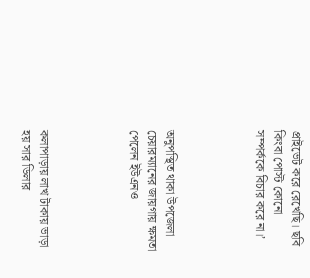প্রাইভেট করে রেখেছি। ছবি কিংবা পোস্ট কোনো সম্পর্ককে বিচার করে না।’




অনুপস্থিত থাকা উপজেলা চেয়ারম্যানের জায়গায় ক্ষমতা পেলেন ইউএনও




কলাপাড়ায় লাখ টাকায় ভাড়া হয় সার ডিলার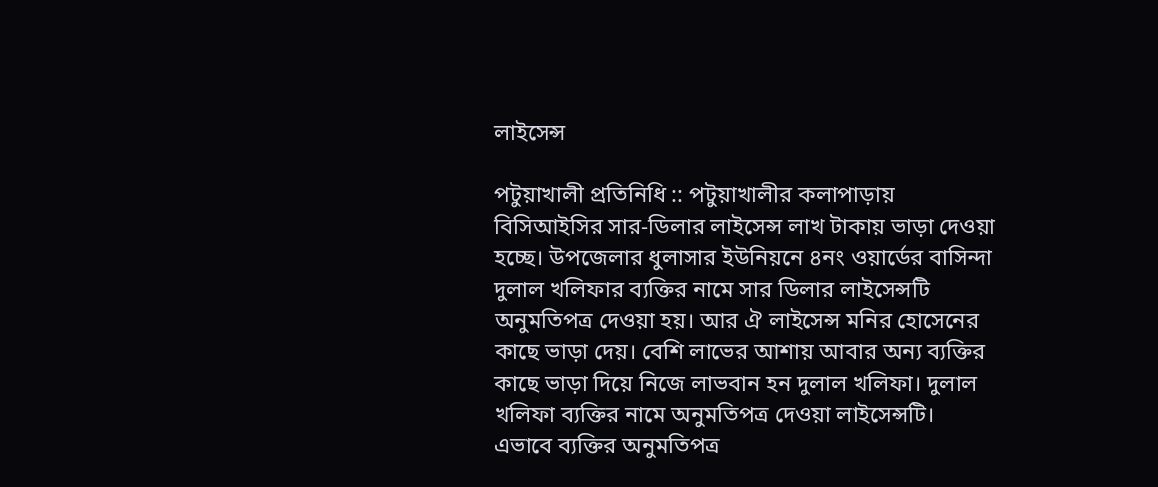লাইসেন্স

পটুয়াখালী প্রতিনিধি :: পটুয়াখালীর কলাপাড়ায় বিসিআইসির সার-ডিলার লাইসেন্স লাখ টাকায় ভাড়া দেওয়া হচ্ছে। উপজেলার ধুলাসার ইউনিয়নে ৪নং ওয়ার্ডের বাসিন্দা দুলাল খলিফার ব্যক্তির নামে সার ডিলার লাইসেন্সটি অনুমতিপত্র দেওয়া হয়। আর ঐ লাইসেন্স মনির হোসেনের কাছে ভাড়া দেয়। বেশি লাভের আশায় আবার অন্য ব্যক্তির কাছে ভাড়া দিয়ে নিজে লাভবান হন দুলাল খলিফা। দুলাল খলিফা ব্যক্তির নামে অনুমতিপত্র দেওয়া লাইসেন্সটি। এভাবে ব্যক্তির অনুমতিপত্র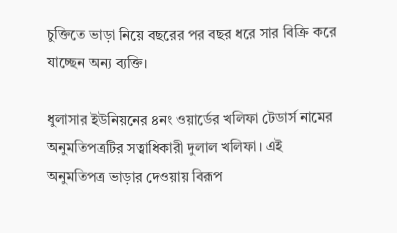চুক্তিতে ভাড়া নিয়ে বছরের পর বছর ধরে সার বিক্রি করে যাচ্ছেন অন্য ব্যক্তি।

ধুলাসার ইউনিয়নের ৪নং ওয়ার্ডের খলিফা টেডার্স নামের অনুমতিপত্রটির সত্বাধিকারী দুলাল খলিফা। এই অনুমতিপত্র ভাড়ার দেওয়ায় বিরূপ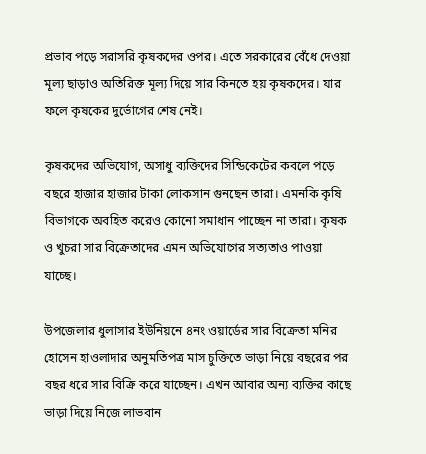প্রভাব পড়ে সরাসরি কৃষকদের ওপর। এতে সরকারের বেঁধে দেওয়া মূল্য ছাড়াও অতিরিক্ত মূল্য দিয়ে সার কিনতে হয় কৃষকদের। যার ফলে কৃষকের দুর্ভোগের শেষ নেই।

কৃষকদের অভিযোগ, অসাধু ব্যক্তিদের সিন্ডিকেটের কবলে পড়ে বছরে হাজার হাজার টাকা লোকসান গুনছেন তারা। এমনকি কৃষি বিভাগকে অবহিত করেও কোনো সমাধান পাচ্ছেন না তারা। কৃষক ও খুচরা সার বিক্রেতাদের এমন অভিযোগের সত্যতাও পাওয়া যাচ্ছে।

উপজেলার ধুলাসার ইউনিয়নে ৪নং ওয়ার্ডের সার বিক্রেতা মনির হোসেন হাওলাদার অনুমতিপত্র মাস চুক্তিতে ভাড়া নিয়ে বছরের পর বছর ধরে সার বিক্রি করে যাচ্ছেন। এখন আবার অন্য ব্যক্তির কাছে ভাড়া দিয়ে নিজে লাভবান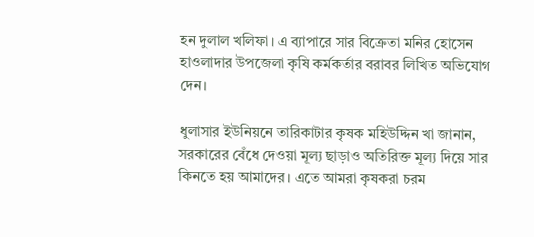হন দুলাল খলিফা। এ ব্যাপারে সার বিক্রেতা মনির হোসেন হাওলাদার উপজেলা কৃষি কর্মকর্তার বরাবর লিখিত অভিযোগ দেন।

ধুলাসার ইউনিয়নে তারিকাটার কৃষক মহিউদ্দিন খা জানান, সরকারের বেঁধে দেওয়া মূল্য ছাড়াও অতিরিক্ত মূল্য দিয়ে সার কিনতে হয় আমাদের। এতে আমরা কৃষকরা চরম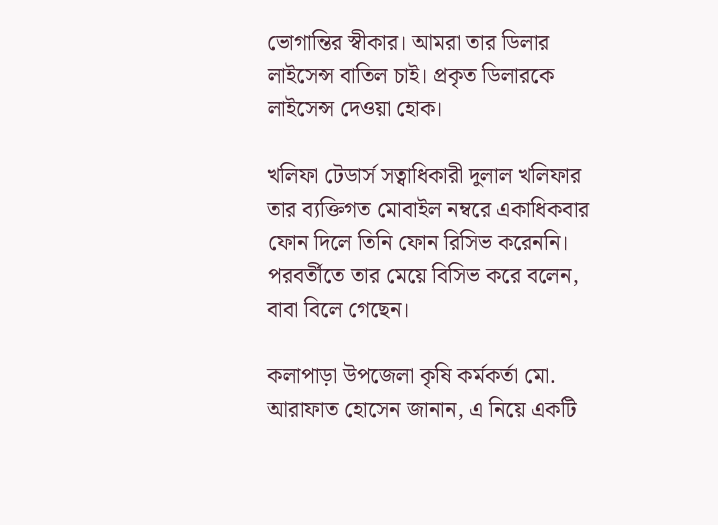ভোগান্তির স্বীকার। আমরা তার ডিলার লাইসেন্স বাতিল চাই। প্রকৃত ডিলারকে লাইসেন্স দেওয়া হোক।

খলিফা টেডার্স সত্বাধিকারী দুলাল খলিফার তার ব্যক্তিগত মোবাইল নম্বরে একাধিকবার ফোন দিলে তিনি ফোন রিসিভ করেননি। পরবর্তীতে তার মেয়ে বিসিভ করে বলেন, বাবা বিলে গেছেন।

কলাপাড়া উপজেলা কৃষি কর্মকর্তা মো. আরাফাত হোসেন জানান, এ নিয়ে একটি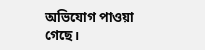অভিযোগ পাওয়া গেছে।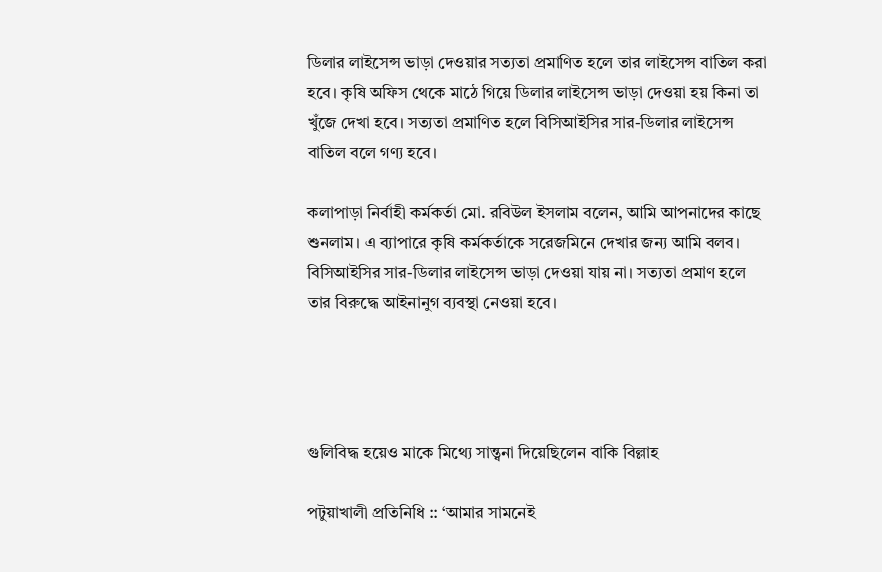ডিলার লাইসেন্স ভাড়া দেওয়ার সত্যতা প্রমাণিত হলে তার লাইসেন্স বাতিল করা হবে। কৃষি অফিস থেকে মাঠে গিয়ে ডিলার লাইসেন্স ভাড়া দেওয়া হয় কিনা তা খুঁজে দেখা হবে। সত্যতা প্রমাণিত হলে বিসিআইসির সার-ডিলার লাইসেন্স বাতিল বলে গণ্য হবে।

কলাপাড়া নির্বাহী কর্মকর্তা মো. রবিউল ইসলাম বলেন, আমি আপনাদের কাছে শুনলাম। এ ব্যাপারে কৃষি কর্মকর্তাকে সরেজমিনে দেখার জন্য আমি বলব। বিসিআইসির সার-ডিলার লাইসেন্স ভাড়া দেওয়া যায় না। সত্যতা প্রমাণ হলে তার বিরুদ্ধে আইনানুগ ব্যবস্থা নেওয়া হবে।




গুলিবিদ্ধ হয়েও মাকে মিথ্যে সান্ত্বনা দিয়েছিলেন বাকি বিল্লাহ

পটুয়াখালী প্রতিনিধি :: ‘আমার সামনেই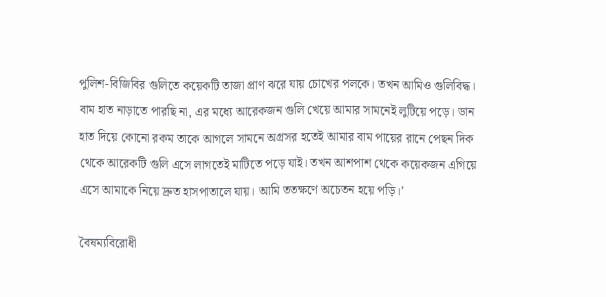পুলিশ-বিজিবির গুলিতে কয়েকটি তাজা প্রাণ ঝরে যায় চোখের পলকে। তখন আমিও গুলিবিদ্ধ। বাম হাত নাড়াতে পারছি না, এর মধ্যে আরেকজন গুলি খেয়ে আমার সামনেই লুটিয়ে পড়ে। ডান হাত দিয়ে কোনো রকম তাকে আগলে সামনে অগ্রসর হতেই আমার বাম পায়ের রানে পেছন দিক থেকে আরেকটি গুলি এসে লাগতেই মাটিতে পড়ে যাই। তখন আশপাশ থেকে কয়েকজন এগিয়ে এসে আমাকে নিয়ে দ্রুত হাসপাতালে যায়। আমি ততক্ষণে অচেতন হয়ে পড়ি।’

বৈষম্যবিরোধী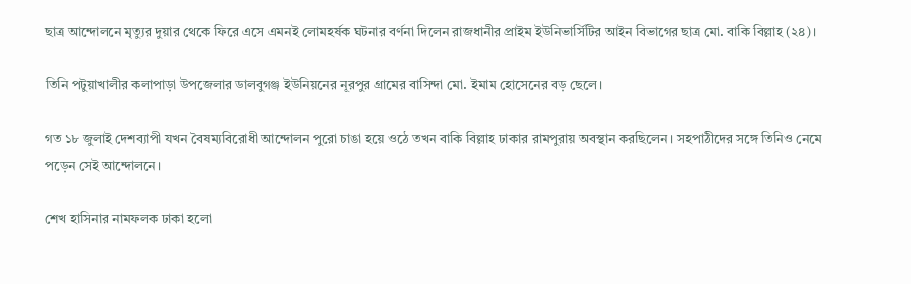ছাত্র আন্দোলনে মৃত্যুর দুয়ার থেকে ফিরে এসে এমনই লোমহর্ষক ঘটনার বর্ণনা দিলেন রাজধানীর প্রাইম ইউনিভার্সিটির আইন বিভাগের ছাত্র মো. বাকি বিল্লাহ (২৪)।

তিনি পটুয়াখালীর কলাপাড়া উপজেলার ডালবুগঞ্জ ইউনিয়নের নূরপুর গ্রামের বাসিন্দা মো. ইমাম হোসেনের বড় ছেলে।

গত ১৮ জুলাই দেশব্যাপী যখন বৈষম্যবিরোধী আন্দোলন পুরো চাঙা হয়ে ওঠে তখন বাকি বিল্লাহ ঢাকার রামপুরায় অবস্থান করছিলেন। সহপাঠীদের সঙ্গে তিনিও নেমে পড়েন সেই আন্দোলনে।

শেখ হাসিনার নামফলক ঢাকা হলো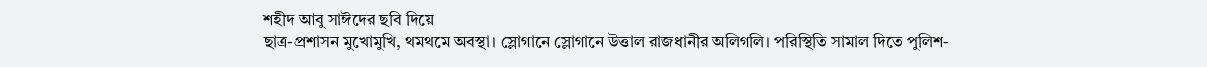শহীদ আবু সাঈদের ছবি দিয়ে
ছাত্র-প্রশাসন মুখোমুখি, থমথমে অবস্থা। স্লোগানে স্লোগানে উত্তাল রাজধানীর অলিগলি। পরিস্থিতি সামাল দিতে পুলিশ-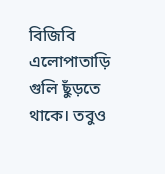বিজিবি এলোপাতাড়ি গুলি ছুঁড়তে থাকে। তবুও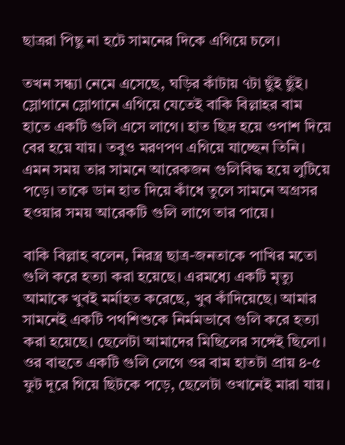ছাত্ররা পিছু না হটে সামনের দিকে এগিয়ে চলে।

তখন সন্ধ্যা নেমে এসেছে, ঘড়ির কাঁটায় ৭টা ছুঁই ছুঁই। স্লোগানে স্লোগানে এগিয়ে যেতেই বাকি বিল্লাহর বাম হাতে একটি গুলি এসে লাগে। হাত ছিদ্র হয়ে ওপাশ দিয়ে বের হয়ে যায়। তবুও মরণপণ এগিয়ে যাচ্ছেন তিনি। এমন সময় তার সামনে আরেকজন গুলিবিদ্ধ হয়ে লুটিয়ে পড়ে। তাকে ডান হাত দিয়ে কাঁধে তুলে সামনে অগ্রসর হওয়ার সময় আরেকটি গুলি লাগে তার পায়ে।

বাকি বিল্লাহ বলেন, নিরস্ত্র ছাত্র-জনতাকে পাখির মতো গুলি করে হত্যা করা হয়েছে। এরমধ্যে একটি মৃত্যু আমাকে খুবই মর্মাহত করেছে, খুব কাঁদিয়েছে। আমার সামনেই একটি পথশিশুকে নির্মমভাবে গুলি করে হত্যা করা হয়েছে। ছেলেটা আমাদের মিছিলের সঙ্গেই ছিলো। ওর বাহুতে একটি গুলি লেগে ওর বাম হাতটা প্রায় ৪-৫ ফুট দূরে গিয়ে ছিটকে পড়ে, ছেলেটা ওখানেই মারা যায়।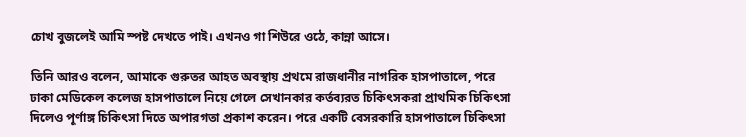চোখ বুজলেই আমি স্পষ্ট দেখতে পাই। এখনও গা শিউরে ওঠে, কান্না আসে।

তিনি আরও বলেন, আমাকে গুরুতর আহত অবস্থায় প্রথমে রাজধানীর নাগরিক হাসপাতালে, পরে ঢাকা মেডিকেল কলেজ হাসপাতালে নিয়ে গেলে সেখানকার কর্তব্যরত চিকিৎসকরা প্রাথমিক চিকিৎসা দিলেও পূর্ণাঙ্গ চিকিৎসা দিতে অপারগতা প্রকাশ করেন। পরে একটি বেসরকারি হাসপাতালে চিকিৎসা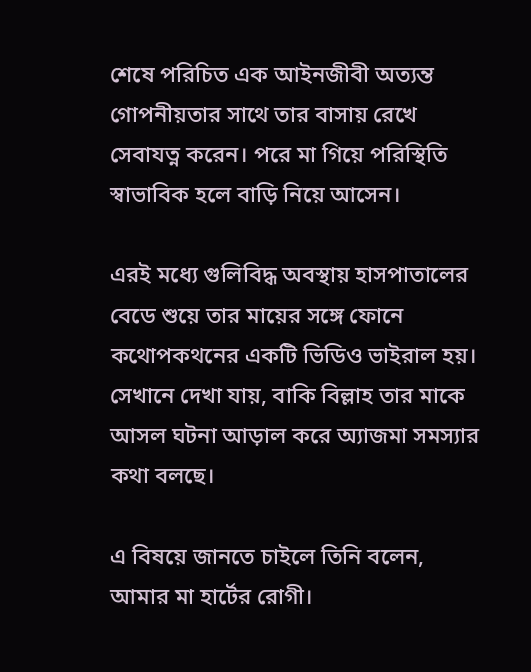শেষে পরিচিত এক আইনজীবী অত্যন্ত গোপনীয়তার সাথে তার বাসায় রেখে সেবাযত্ন করেন। পরে মা গিয়ে পরিস্থিতি স্বাভাবিক হলে বাড়ি নিয়ে আসেন।

এরই মধ্যে গুলিবিদ্ধ অবস্থায় হাসপাতালের বেডে শুয়ে তার মায়ের সঙ্গে ফোনে কথোপকথনের একটি ভিডিও ভাইরাল হয়। সেখানে দেখা যায়, বাকি বিল্লাহ তার মাকে আসল ঘটনা আড়াল করে অ্যাজমা সমস্যার কথা বলছে।

এ বিষয়ে জানতে চাইলে তিনি বলেন, আমার মা হার্টের রোগী।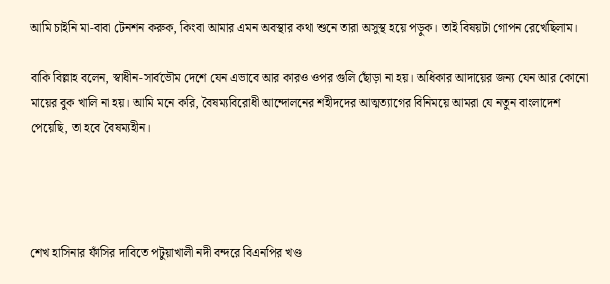আমি চাইনি মা-বাবা টেনশন করুক, কিংবা আমার এমন অবস্থার কথা শুনে তারা অসুস্থ হয়ে পড়ুক। তাই বিষয়টা গোপন রেখেছিলাম।

বাকি বিল্লাহ বলেন, স্বাধীন-সার্বভৌম দেশে যেন এভাবে আর কারও ওপর গুলি ছোঁড়া না হয়। অধিকার আদায়ের জন্য যেন আর কোনো মায়ের বুক খালি না হয়। আমি মনে করি, বৈষম্যবিরোধী আন্দোলনের শহীদদের আত্মত্যাগের বিনিময়ে আমরা যে নতুন বাংলাদেশ পেয়েছি, তা হবে বৈষম্যহীন।




শেখ হাসিনার ফাঁসির দাবিতে পটুয়াখালী নদী বন্দরে বিএনপির খণ্ড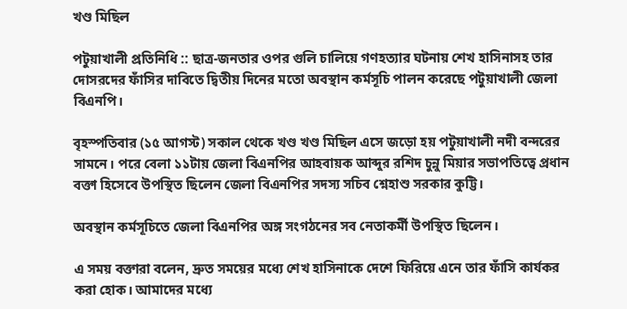খণ্ড মিছিল

পটুয়াখালী প্রতিনিধি :: ছাত্র-জনতার ওপর গুলি চালিয়ে গণহত্যার ঘটনায় শেখ হাসিনাসহ তার দোসরদের ফাঁসির দাবিতে দ্বিতীয় দিনের মতো অবস্থান কর্মসূচি পালন করেছে পটুয়াখালী জেলা বিএনপি।

বৃহস্পতিবার (১৫ আগস্ট) সকাল থেকে খণ্ড খণ্ড মিছিল এসে জড়ো হয় পটুয়াখালী নদী বন্দরের সামনে। পরে বেলা ১১টায় জেলা বিএনপির আহবায়ক আব্দুর রশিদ চুন্নু মিয়ার সভাপতিত্বে প্রধান বক্তা হিসেবে উপস্থিত ছিলেন জেলা বিএনপির সদস্য সচিব শ্নেহাশু সরকার কুট্টি।

অবস্থান কর্মসূচিতে জেলা বিএনপির অঙ্গ সংগঠনের সব নেতাকর্মী উপস্থিত ছিলেন।

এ সময় বক্তারা বলেন, দ্রুত সময়ের মধ্যে শেখ হাসিনাকে দেশে ফিরিয়ে এনে তার ফাঁসি কার্যকর করা হোক। আমাদের মধ্যে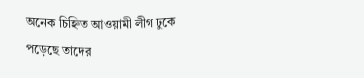অনেক চিহ্নিত আওয়ামী লীগ ঢুকে পড়েছে তাদের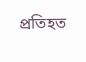প্রতিহত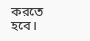করতে হবে।